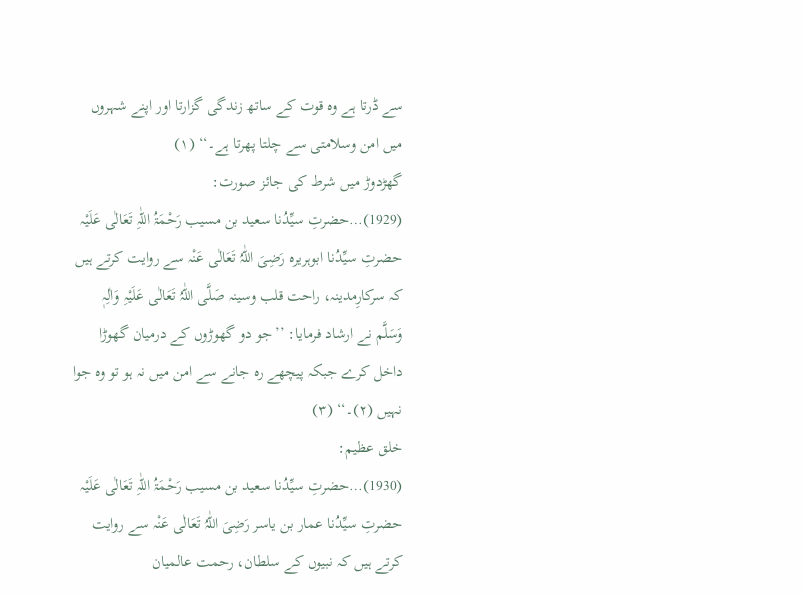سے ڈرتا ہے وہ قوت کے ساتھ زندگی گزارتا اور اپنے شہروں میں امن وسلامتی سے چلتا پھرتا ہے۔‘‘ (۱)
گھڑدوڑ میں شرط کی جائز صورت:
(1929)…حضرتِ سیِّدُنا سعید بن مسیب رَحْمَۃُ اللّٰہِ تَعَالٰی عَلَیْہ حضرتِ سیِّدُنا ابوہریرہ رَضِیَ اللّٰہُ تَعَالٰی عَنْہ سے روایت کرتے ہیں کہ سرکارِمدینہ، راحت قلب وسینہ صَلَّی اللّٰہُ تَعَالٰی عَلَیْہِ وَاٰلِہٖ وَسَلَّم نے ارشاد فرمایا: ’’جو دو گھوڑوں کے درمیان گھوڑا داخل کرے جبکہ پیچھے رہ جانے سے امن میں نہ ہو تو وہ جوا نہیں (۲)۔‘‘ (۳)
خلق عظیم:
(1930)…حضرتِ سیِّدُنا سعید بن مسیب رَحْمَۃُ اللّٰہِ تَعَالٰی عَلَیْہ حضرتِ سیِّدُنا عمار بن یاسر رَضِیَ اللّٰہُ تَعَالٰی عَنْہ سے روایت کرتے ہیں کہ نبیوں کے سلطان، رحمت عالمیان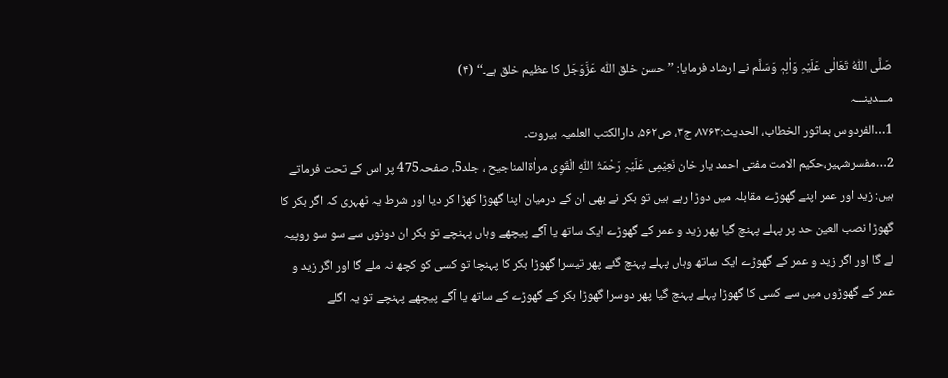صَلَّی اللّٰہُ تَعَالٰی عَلَیْہِ وَاٰلِہٖ وَسَلَّم نے ارشاد فرمایا: ’’حسن خلق اللّٰہ عَزَّوَجَل کا عظیم خلق ہے۔‘‘ (۴)
مـــدینـــہ
1…الفردوس بماثور الخطاب، الحدیث:۸۷۶۳، ج۳، ص۵۶۲، دارالکتب العلمیہ بیروت۔
2…مفسرشہیر،حکیم الامت مفتی احمد یار خان نَعِیْمِی عَلَیْہِ رَحْمَۃُ اللّٰہِ الْقَوِی مراٰۃالمناجیح ، جلد5، صفحہ475 پر اس کے تحت فرماتے ہیں: زید اور عمر اپنے گھوڑے مقابلہ میں دوڑا رہے ہیں تو بکر نے بھی ان کے درمیان اپنا گھوڑا کھڑا کر دیا اور شرط یہ ٹھہری کہ اگر بکر کا گھوڑا نصب العین حد پر پہلے پہنچ گیا پھر زید و عمر کے گھوڑے ایک ساتھ یا آگے پیچھے وہاں پہنچے تو بکر ان دونوں سے سو سو روپیہ لے گا اور اگر زید و عمر کے گھوڑے ایک ساتھ وہاں پہلے پہنچ گئے پھر تیسرا گھوڑا بکر کا پہنچا تو کسی کو کچھ نہ ملے گا اور اگر زید و عمر کے گھوڑوں میں سے کسی کا گھوڑا پہلے پہنچ گیا پھر دوسرا گھوڑا بکر کے گھوڑے کے ساتھ یا آگے پیچھے پہنچے تو یہ اگلے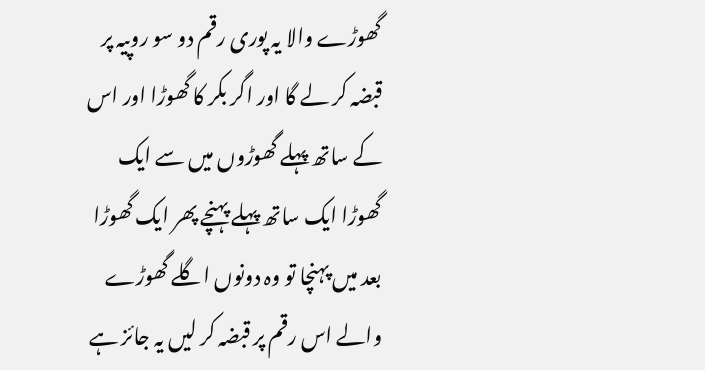گھوڑے والا یہ پوری رقم دو سو روپیہ پر قبضہ کر لے گا اور اگر بکر کا گھوڑا اور اس کے ساتھ پہلے گھوڑوں میں سے ایک گھوڑا ایک ساتھ پہلے پہنچے پھر ایک گھوڑا بعد میں پہنچا تو وہ دونوں اگلے گھوڑے والے اس رقم پر قبضہ کر لیں یہ جائز ہے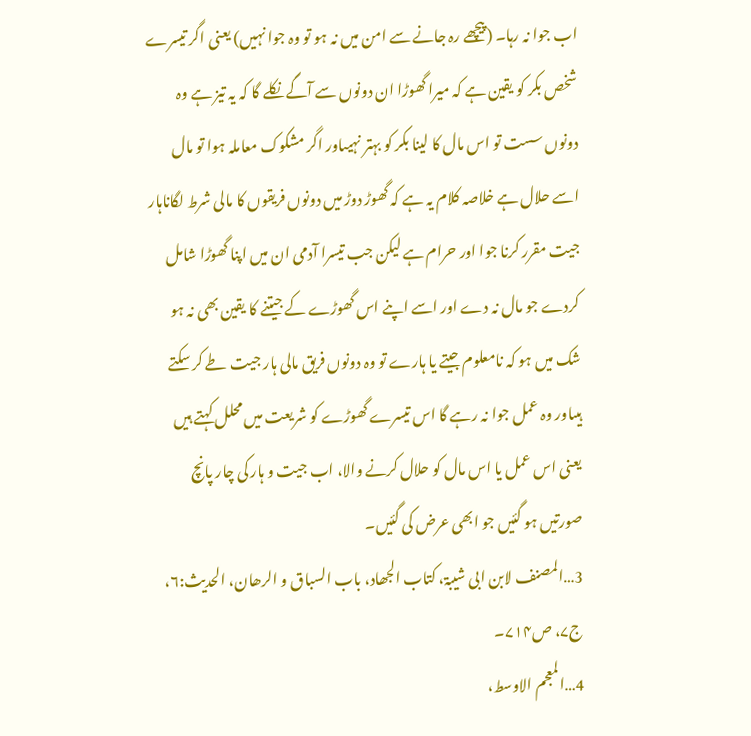اب جوا نہ رہا۔ (پیچھے رہ جانے سے امن میں نہ ہو تو وہ جوا نہیں) یعنی اگر تیسرے شخص بکر کو یقین ہے کہ میرا گھوڑا ان دونوں سے آگے نکلے گا کہ یہ تیز ہے وہ دونوں سست تو اس مال کا لینا بکر کو بہتر نہیںاور اگر مشکوک معاملہ ہوا تو مال اسے حلال ہے خلاصہ کلام یہ ہے کہ گھوڑ دوڑ میں دونوں فریقوں کا مالی شرط لگاناہار جیت مقرر کرنا جوا اور حرام ہے لیکن جب تیسرا آدمی ان میں اپنا گھوڑا شامل کردے جو مال نہ دے اور اسے اپنے اس گھوڑے کے جیتنے کا یقین بھی نہ ہو شک میں ہو کہ نامعلوم جیتے یا ہارے تو وہ دونوں فریق مالی ہار جیت طے کر سکتے ہیںاور وہ عمل جوا نہ رہے گا اس تیسرے گھوڑے کو شریعت میں محلل کہتے ہیں یعنی اس عمل یا اس مال کو حلال کرنے والا، اب جیت و ہار کی چار پانچ صورتیں ہو گئیں جو ابھی عرض کی گئیں۔
3…المصنف لابن ابی شیبۃ، کتاب الجھاد، باب السباق و الرھان، الحدیث:۶، ج۷، ص۷۱۴۔
4…المعجم الاوسط،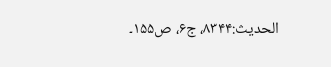الحدیث:۸۳۴۴، ج۶، ص۱۵۵۔